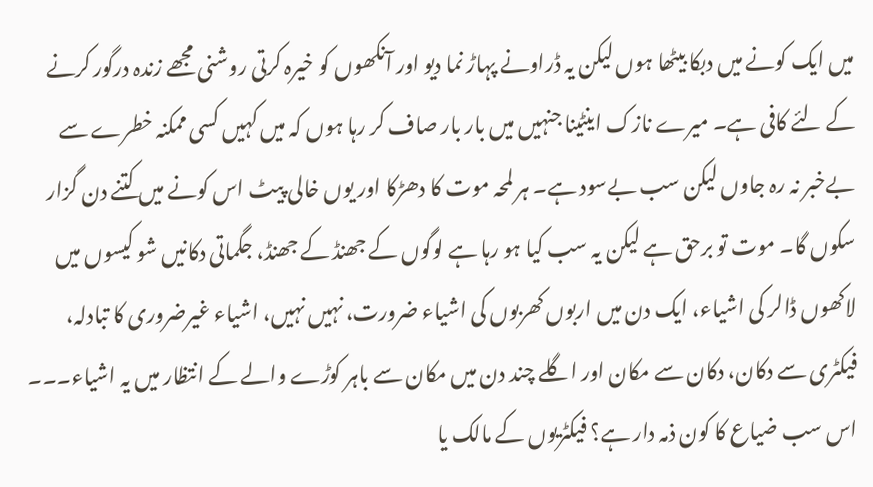میں ایک کونے میں دبکا بیٹھا ہوں لیکن یہ ڈراونے پہاڑ نما دیو اور آنکھوں کو خیرہ کرتی روشنی مجھے زندہ درگور کرنے کے لئے کافی ہے۔ میرے نازک اینٹینا جنہیں میں بار بار صاف کر رہا ہوں کہ میں کہیں کسی ممکنہ خطرے سے بےخبر نہ رہ جاوں لیکن سب بےسود ہے۔ ہر لمحہ موت کا دھڑکا اور یوں خالی پیٹ اس کونے میں کتنے دن گزار سکوں گا۔ موت تو برحق ہے لیکن یہ سب کیا ہو رہا ہے لوگوں کے جھنڈ کے جھنڈ، جگماتی دکانیں شو کیسوں میں لاکھوں ڈالر کی اشیاء، ایک دن میں اربوں کھربوں کی اشیاء ضرورت، نہیں نہیں، اشیاء غیرضروری کا تبادلہ، فیکٹری سے دکان، دکان سے مکان اور اگلے چند دن میں مکان سے باہر کوڑے والے کے انتظار میں یہ اشیاء۔۔۔ اس سب ضیاع کا کون ذمہ دار ہے؟ فیکٹریوں کے مالک یا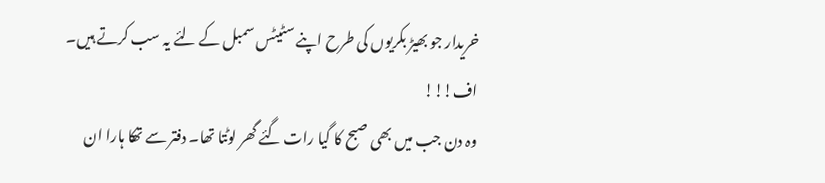خریدار جو بھیڑ بکریوں کی طرح اپنے سٹیٹس سمبل کے لئے یہ سب کرتے ہیں۔ اف!!!
وہ دن جب میں بھی صبح کا گیا رات گئے گھر لوٹتا تھا۔ دفتر سے تھکا ہارا ان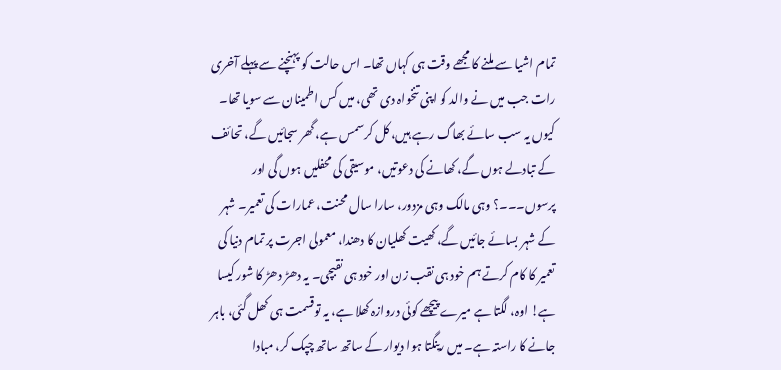تمام اشیا سے ملنے کا مجھے وقت ہی کہاں تھا۔ اس حالت کو پہنچنے سے پہلے آخری رات جب میں نے والد کو اپنی تنخواہ دی تھی، میں کس اطمینان سے سویا تھا۔ کیوں یہ سب سائے بھاگ رہے ہیں، کل کرسمس ہے، گھر سجائیں گے، تحائف کے تبادلے ہوں گے، کھانے کی دعوتیں، موسیقی کی محفلیں ہوں گی اور پرسوں۔۔۔؟ وہی مالک وہی مزدور، سارا سال محنت، عمارات کی تعمیر۔ شہر کے شہر بسائے جائیں گے، کھیت کھلیان کا دھندا، معمولی اجرت پر تمام دنیا کی تعمیر کا کام کرتے ہم خود ہی نقب زن اور خود ہی نقبچی۔ یہ دھڑ دھڑ کا شور کیسا ہے! اوہ، لگتا ہے میرے پیچھے کوئی دروازہ کھلا ہے، یہ توقسمت ہی کھل گئی، باہر جانے کا راستہ ہے۔ میں رینگتا ہوا دیوار کے ساتھ ساتھ چپک کر، مبادا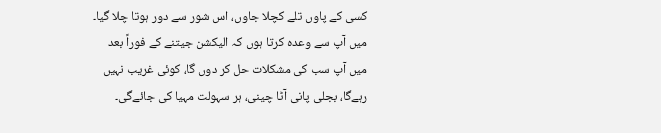کسی کے پاوں تلے کچلا جاوں، اس شور سے دور ہوتا چلا گیا۔
میں آپ سے وعدہ کرتا ہوں کہ الیکشن جیتنے کے فوراً بعد میں آپ سب کی مشکلات حل کر دوں گا، کوئی غریب نہیں رہےگا، بجلی پانی آٹا چینی، ہر سہولت مہیا کی جائےگی۔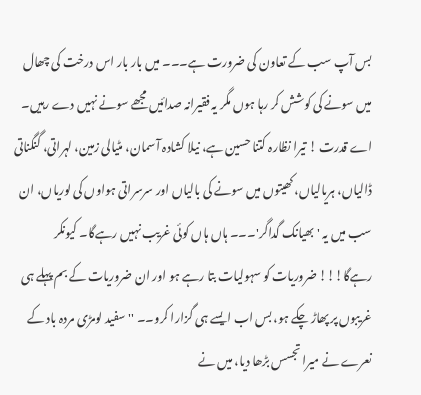بس آپ سب کے تعاون کی ضرورت ہے۔۔۔ میں بار بار اس درخت کی چھال میں سونے کی کوشش کر رہا ہوں مگر یہ فقیرانہ صدائیں مجھے سونے نہیں دے رہیں۔ اے قدرت ! تیرا نظارہ کتنا حسین ہے، نیلا کشادہ آسمان، مٹیالی زمین، لہراتی، گنگناتی ڈالیاں، ہریالیاں، کھیتوں میں سونے کی بالیاں اور سرسراتی ہواوں کی لوریاں، ان سب میں یہ 'بھیانک گداگر'۔۔۔ ہاں ہاں کوئی غریب نہیں رہےگا۔ کیونکر رہےگا!!! ضروریات کو سہولیات بتا رہے ہو اور ان ضروریات کے بم پہلے ہی غریبوں پر پھاڑ چکے ہو، بس اب ایسے ہی گزارا کرو۔۔ ''سفید لومڑی مردہ باد کے نعرے نے میرا تجسس بڑھا دیا، میں نے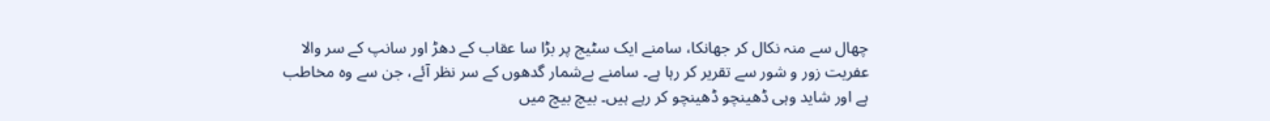چھال سے منہ نکال کر جھانکا، سامنے ایک سٹیج پر بڑا سا عقاب کے دھڑ اور سانپ کے سر والا عفریت زور و شور سے تقریر کر رہا ہے۔ سامنے بےشمار گدھوں کے سر نظر آئے، جن سے وہ مخاطب ہے اور شاید وہی ڈھینچو ڈھینچو کر رہے ہیں۔ بیچ بیچ میں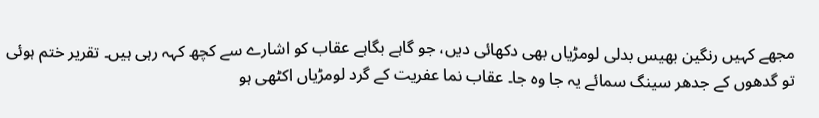مجھے کہیں رنگین بھیس بدلی لومڑیاں بھی دکھائی دیں، جو گاہے بگاہے عقاب کو اشارے سے کچھ کہہ رہی ہیں۔ تقریر ختم ہوئی تو گدھوں کے جدھر سینگ سمائے یہ جا وہ جا۔ عقاب نما عفریت کے گرد لومڑیاں اکٹھی ہو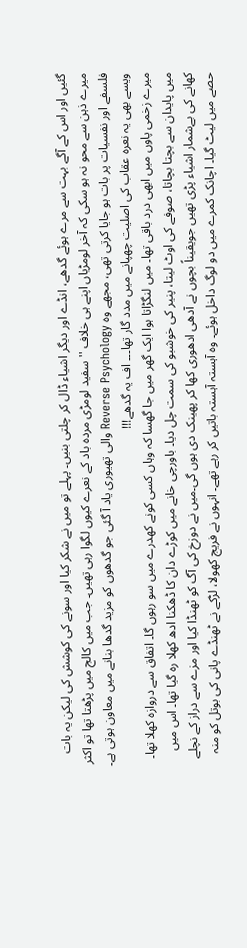گئیں اور اس کے آگے بہت سے مرے ہوئے گدھے، انڈے اور دیگر اشیاء ڈال کر چلتی بنیں۔ پہلے تو میں نے شکر کیا اور سونے کی کوشش کی لیکن یہ بات میرے ذہن سے محو نہ ہو سکی کہ آخر لومڑیاں اپنے ہی خلاف ''سفید لومڑی مردہ باد کے نعرے کیوں لگوا رہی تھیں۔ جب میں کالج میں پڑھتا تھا تو اکثر فلسفے اور نفسیات پر بات ہو جایا کرتی تھی، مجھے وہ Reverse Psychology والی تھیوری یاد آ گئی جو گدھوں کو مزید گدھا بنانے میں معاون ہوتی ہے۔ ویسے بھی یہ نعرہ عقاب کی اصلیت چھپانے میں مدد گار تھا۔۔۔ اف یہ گدھے!!!
میرے زخمی پاوں میں ابھی درد باقی تھا۔ میں لنگڑاتا ہوا ایک گھر میں جا گھسا کہ وہاں کسی کونے کھدرے میں سو رہوں گا۔ اتفاق سے دروازہ کھلا تھا۔ میں پایدان سے بچتا بچاتا، صوفے کی اوٹ لیتا، پنیر کی خوشبو کی سمت چل دیا۔ باورچی خانے میں کوڑے دان کا ڈھکنا ادھ کھلا رہ گیا تھا۔ اس میں کھانے کی بےشمار اشیاء پڑی تھیں جویقیناً بچوں نے آدھی ادھوری کھا کر پھینک دی ہوں گی۔میں نے دوزخ کی آگ کو ٹھنڈا کیا اور مزے سے دراز کے نچلے حصے میں لیٹ گیا۔ اچانک کمرے میں دو لوگ داخل ہوئے۔ وہ آہستہ آہستہ باتیں کر رہے تھے۔ انہوں نے فریج کھولا، لڑکے نے ٹھنڈے پانی کی بوتل کو منہ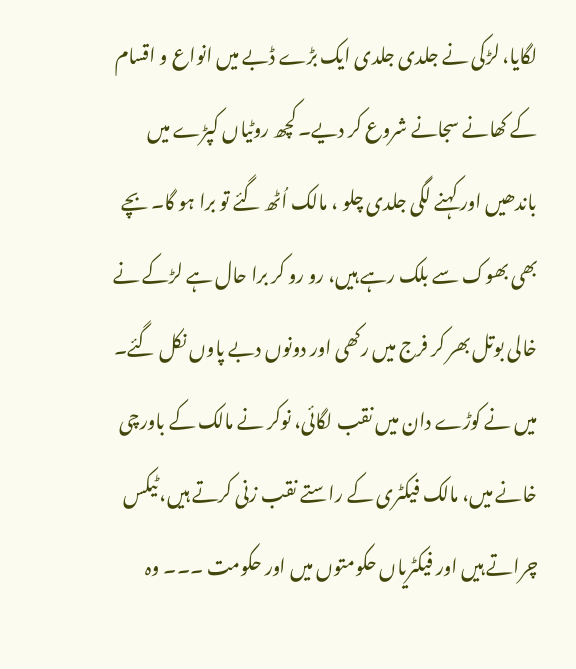لگایا، لڑکی نے جلدی جلدی ایک بڑے ڈبے میں انواع و اقسام کے کھانے سجانے شروع کر دیے۔ کچھ روٹیاں کپڑے میں باندھیں اور کہنے لگی جلدی چلو ، مالک اُٹھ گئے تو برا ہو گا۔ بچے بھی بھوک سے بلک رہے ہیں، رو رو کر برا حال ہے لڑکے نے خالی بوتل بھر کر فرج میں رکھی اور دونوں دبے پاوں نکل گئے۔ میں نے کوڑے دان میں نقب لگائی، نوکر نے مالک کے باورچی خانے میں، مالک فیکٹری کے راستے نقب زنی کرتے ہیں، ٹیکس چراتے ہیں اور فیکٹریاں حکومتوں میں اور حکومت ۔۔۔ وہ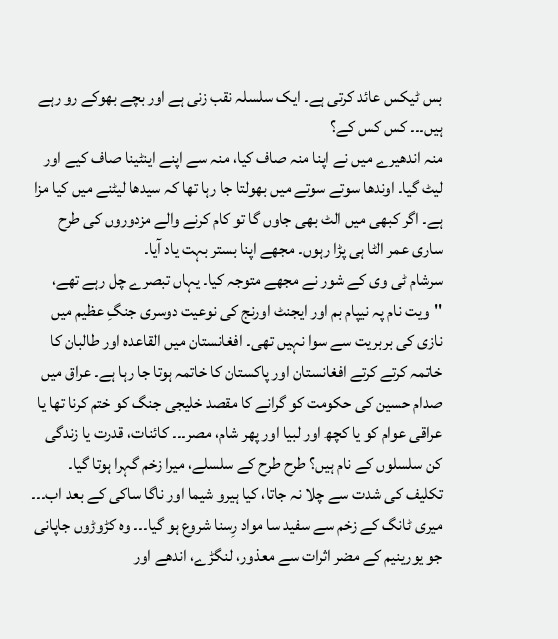بس ٹیکس عائد کرتی ہے۔ ایک سلسلہ نقب زنی ہے اور بچے بھوکے رو رہے ہیں۔۔۔ کس کس کے؟
منہ اندھیرے میں نے اپنا منہ صاف کیا، منہ سے اپنے اینٹینا صاف کیے اور لیٹ گیا۔ اوندھا سوتے سوتے میں بھولتا جا رہا تھا کہ سیدھا لیٹنے میں کیا مزا ہے۔ اگر کبھی میں الٹ بھی جاوں گا تو کام کرنے والے مزدوروں کی طرح ساری عمر الٹا ہی پڑا رہوں۔ مجھے اپنا بستر بہت یاد آیا۔
سرشام ٹی وی کے شور نے مجھے متوجہ کیا۔ یہاں تبصرے چل رہے تھے، ''ویت نام پہ نیپام بم اور ایجنٹ اورنج کی نوعیت دوسری جنگِ عظیم میں نازی کی بربریت سے سوا نہیں تھی۔ افغانستان میں القاعدہ اور طالبان کا خاتمہ کرتے کرتے افغانستان اور پاکستان کا خاتمہ ہوتا جا رہا ہے۔ عراق میں صدام حسین کی حکومت کو گرانے کا مقصد خلیجی جنگ کو ختم کرنا تھا یا عراقی عوام کو یا کچھ اور لبیا اور پھر شام، مصر۔۔۔ کائنات، قدرت یا زندگی کن سلسلوں کے نام ہیں؟ طرح طرح کے سلسلے، میرا زخم گہرا ہوتا گیا۔ تکلیف کی شدت سے چلا نہ جاتا، کیا ہیرو شیما اور ناگا ساکی کے بعد اب۔۔۔ میری ٹانگ کے زخم سے سفید سا مواد رِسنا شروع ہو گیا۔۔۔ وہ کڑوڑوں جاپانی جو یورینیم کے مضر اثرات سے معذور، لنگڑے، اندھے اور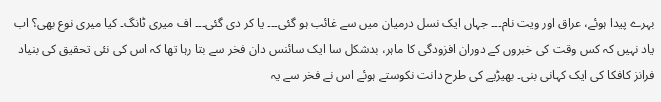بہرے پیدا ہوئے، عراق اور ویت نام۔۔۔ جہاں ایک نسل درمیان میں سے غائب ہو گئی۔۔۔ یا کر دی گئی۔۔۔ اف میری ٹانگ۔ کیا میری نوع بھی؟ اب یاد نہیں کہ کس وقت کی خبروں کے دوران افزودگی کا ماہر، بدشکل سا ایک سائنس دان فخر سے بتا رہا تھا کہ اس کی نئی تحقیق کی بنیاد فرانز کافکا کی ایک کہانی بنی۔ بھیڑیے کی طرح دانت نکوستے ہوئے اس نے فخر سے یہ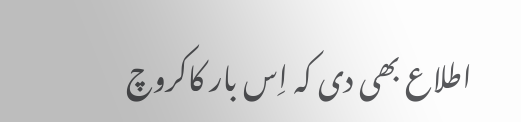اطلاع بھی دی کہ اِس بار کاکروچ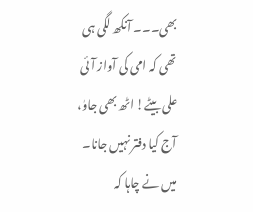بھی۔۔۔ آنکھ لگی ہی تھی کہ امی کی آواز آئی علی بیٹے! اٹھ بھی جاوٰ، آج کیا دفتر نہیں جانا۔ میں نے چاہا کہ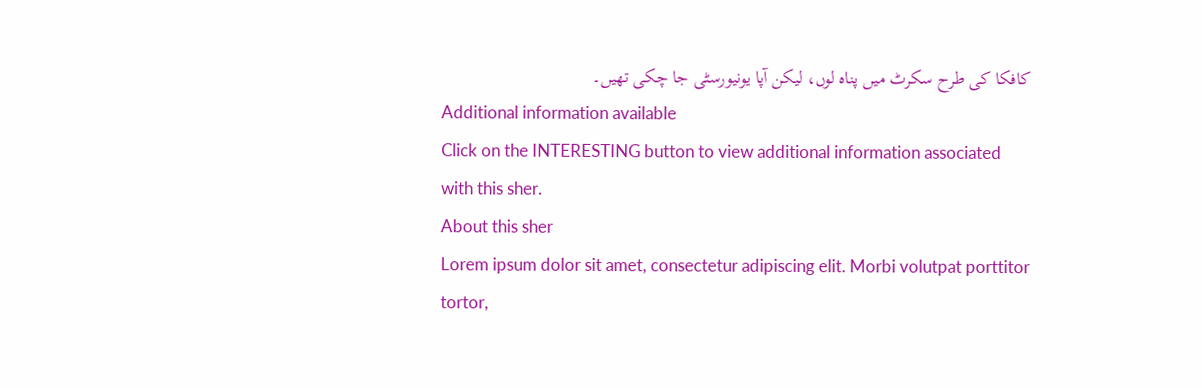کافکا کی طرح سکرٹ میں پناہ لوں، لیکن آپا یونیورسٹی جا چکی تھیں۔
Additional information available
Click on the INTERESTING button to view additional information associated with this sher.
About this sher
Lorem ipsum dolor sit amet, consectetur adipiscing elit. Morbi volutpat porttitor tortor,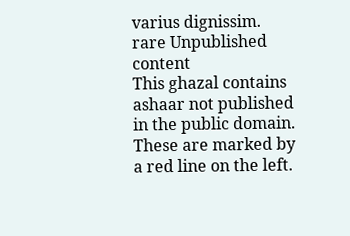varius dignissim.
rare Unpublished content
This ghazal contains ashaar not published in the public domain. These are marked by a red line on the left.